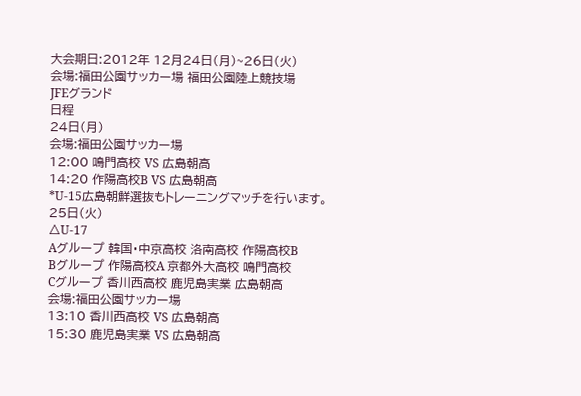大会期日:2012年 12月24日(月)~26日(火)
会場:福田公園サッカー場 福田公園陸上競技場
JFEグランド
日程
24日(月)
会場:福田公園サッカー場
12:00 鳴門高校 VS 広島朝高
14:20 作陽高校B VS 広島朝高
*U-15広島朝鮮選抜もトレーニングマッチを行います。
25日(火)
△U-17
Aグループ 韓国・中京高校 洛南高校 作陽高校B
Bグループ 作陽高校A 京都外大高校 鳴門高校
Cグループ 香川西高校 鹿児島実業 広島朝高
会場:福田公園サッカー場
13:10 香川西高校 VS 広島朝高
15:30 鹿児島実業 VS 広島朝高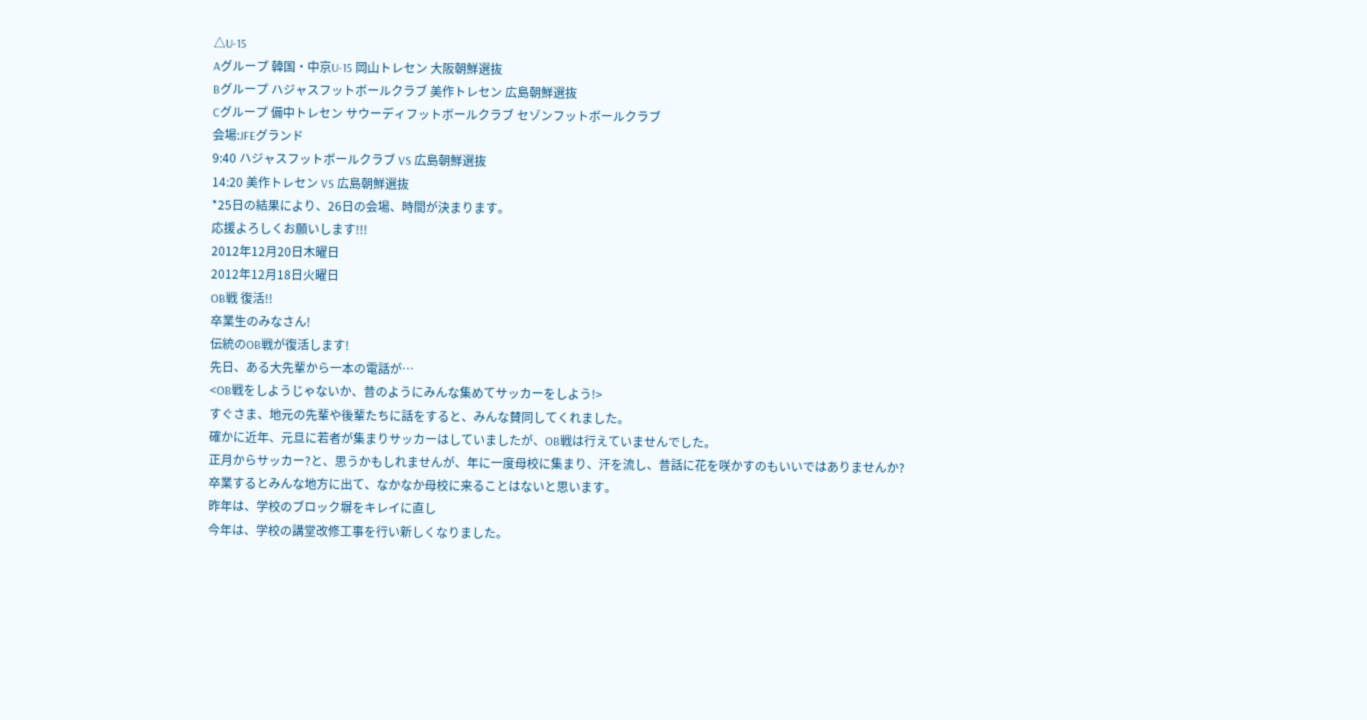△U-15
Aグループ 韓国・中京U-15 岡山トレセン 大阪朝鮮選抜
Bグループ ハジャスフットボールクラブ 美作トレセン 広島朝鮮選抜
Cグループ 備中トレセン サウーディフットボールクラブ セゾンフットボールクラブ
会場:JFEグランド
9:40 ハジャスフットボールクラブ VS 広島朝鮮選抜
14:20 美作トレセン VS 広島朝鮮選抜
*25日の結果により、26日の会場、時間が決まります。
応援よろしくお願いします!!!
2012年12月20日木曜日
2012年12月18日火曜日
OB戦 復活!!
卒業生のみなさん!
伝統のOB戦が復活します!
先日、ある大先輩から一本の電話が…
<OB戦をしようじゃないか、昔のようにみんな集めてサッカーをしよう!>
すぐさま、地元の先輩や後輩たちに話をすると、みんな賛同してくれました。
確かに近年、元旦に若者が集まりサッカーはしていましたが、OB戦は行えていませんでした。
正月からサッカー?と、思うかもしれませんが、年に一度母校に集まり、汗を流し、昔話に花を咲かすのもいいではありませんか?
卒業するとみんな地方に出て、なかなか母校に来ることはないと思います。
昨年は、学校のブロック塀をキレイに直し
今年は、学校の講堂改修工事を行い新しくなりました。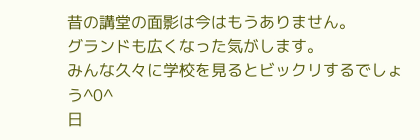昔の講堂の面影は今はもうありません。
グランドも広くなった気がします。
みんな久々に学校を見るとビックリするでしょう^0^
日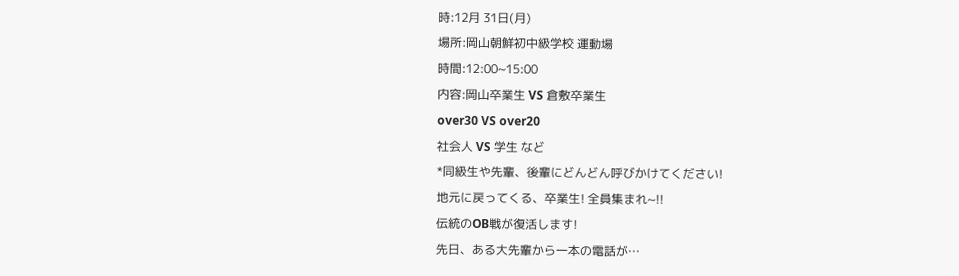時:12月 31日(月)
場所:岡山朝鮮初中級学校 運動場
時間:12:00~15:00
内容:岡山卒業生 VS 倉敷卒業生
over30 VS over20
社会人 VS 学生 など
*同級生や先輩、後輩にどんどん呼びかけてください!
地元に戻ってくる、卒業生! 全員集まれ~!!
伝統のOB戦が復活します!
先日、ある大先輩から一本の電話が…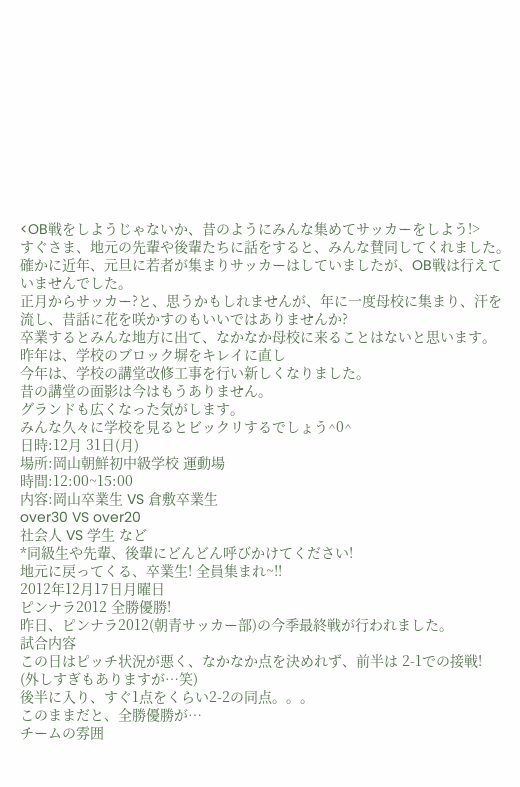<OB戦をしようじゃないか、昔のようにみんな集めてサッカーをしよう!>
すぐさま、地元の先輩や後輩たちに話をすると、みんな賛同してくれました。
確かに近年、元旦に若者が集まりサッカーはしていましたが、OB戦は行えていませんでした。
正月からサッカー?と、思うかもしれませんが、年に一度母校に集まり、汗を流し、昔話に花を咲かすのもいいではありませんか?
卒業するとみんな地方に出て、なかなか母校に来ることはないと思います。
昨年は、学校のブロック塀をキレイに直し
今年は、学校の講堂改修工事を行い新しくなりました。
昔の講堂の面影は今はもうありません。
グランドも広くなった気がします。
みんな久々に学校を見るとビックリするでしょう^0^
日時:12月 31日(月)
場所:岡山朝鮮初中級学校 運動場
時間:12:00~15:00
内容:岡山卒業生 VS 倉敷卒業生
over30 VS over20
社会人 VS 学生 など
*同級生や先輩、後輩にどんどん呼びかけてください!
地元に戻ってくる、卒業生! 全員集まれ~!!
2012年12月17日月曜日
ピンナラ2012 全勝優勝!
昨日、ピンナラ2012(朝青サッカー部)の今季最終戦が行われました。
試合内容
この日はピッチ状況が悪く、なかなか点を決めれず、前半は 2-1での接戦!
(外しすぎもありますが…笑)
後半に入り、すぐ1点をくらい2-2の同点。。。
このままだと、全勝優勝が…
チームの雰囲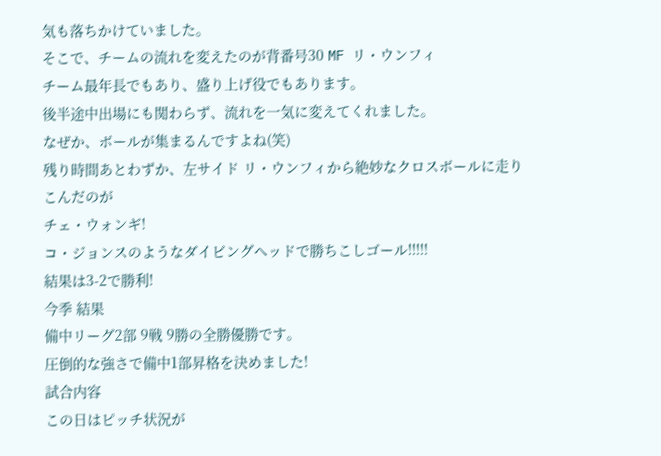気も落ちかけていました。
そこで、チームの流れを変えたのが背番号30 MF リ・ウンフィ
チーム最年長でもあり、盛り上げ役でもあります。
後半途中出場にも関わらず、流れを一気に変えてくれました。
なぜか、ボールが集まるんですよね(笑)
残り時間あとわずか、左サイド リ・ウンフィから絶妙なクロスボールに走りこんだのが
チェ・ウォンギ!
コ・ジョンスのようなダイビングヘッドで勝ちこしゴール!!!!!
結果は3-2で勝利!
今季 結果
備中リーグ2部 9戦 9勝の全勝優勝です。
圧倒的な強さで備中1部昇格を決めました!
試合内容
この日はピッチ状況が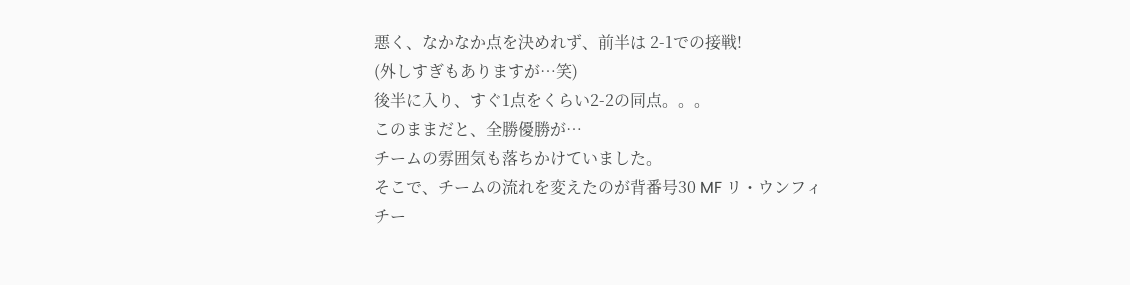悪く、なかなか点を決めれず、前半は 2-1での接戦!
(外しすぎもありますが…笑)
後半に入り、すぐ1点をくらい2-2の同点。。。
このままだと、全勝優勝が…
チームの雰囲気も落ちかけていました。
そこで、チームの流れを変えたのが背番号30 MF リ・ウンフィ
チー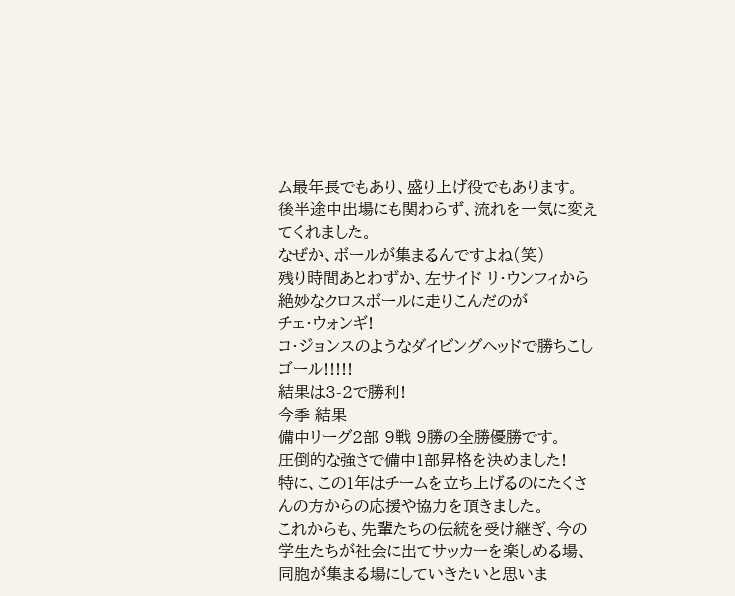ム最年長でもあり、盛り上げ役でもあります。
後半途中出場にも関わらず、流れを一気に変えてくれました。
なぜか、ボールが集まるんですよね(笑)
残り時間あとわずか、左サイド リ・ウンフィから絶妙なクロスボールに走りこんだのが
チェ・ウォンギ!
コ・ジョンスのようなダイビングヘッドで勝ちこしゴール!!!!!
結果は3-2で勝利!
今季 結果
備中リーグ2部 9戦 9勝の全勝優勝です。
圧倒的な強さで備中1部昇格を決めました!
特に、この1年はチームを立ち上げるのにたくさんの方からの応援や協力を頂きました。
これからも、先輩たちの伝統を受け継ぎ、今の学生たちが社会に出てサッカーを楽しめる場、
同胞が集まる場にしていきたいと思いま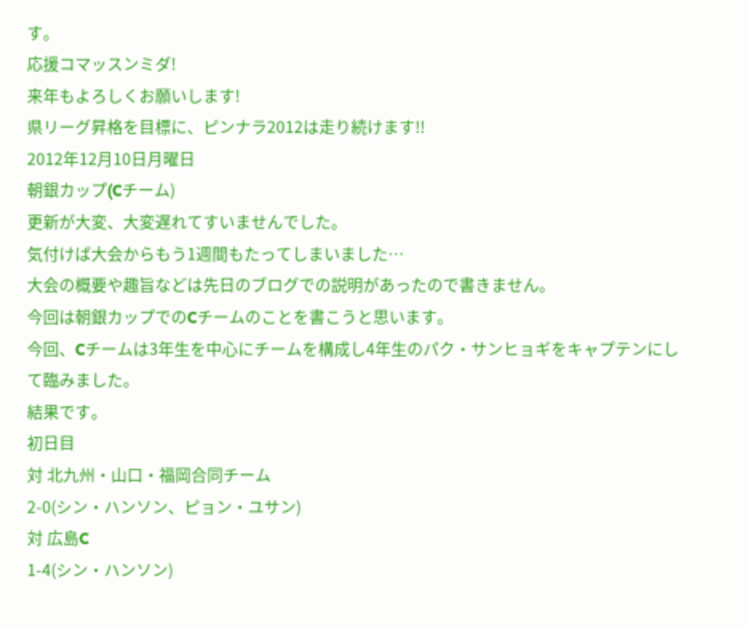す。
応援コマッスンミダ!
来年もよろしくお願いします!
県リーグ昇格を目標に、ピンナラ2012は走り続けます!!
2012年12月10日月曜日
朝銀カップ(Cチーム)
更新が大変、大変遅れてすいませんでした。
気付けば大会からもう1週間もたってしまいました…
大会の概要や趣旨などは先日のブログでの説明があったので書きません。
今回は朝銀カップでのCチームのことを書こうと思います。
今回、Cチームは3年生を中心にチームを構成し4年生のパク・サンヒョギをキャプテンにして臨みました。
結果です。
初日目
対 北九州・山口・福岡合同チーム
2-0(シン・ハンソン、ピョン・ユサン)
対 広島C
1-4(シン・ハンソン)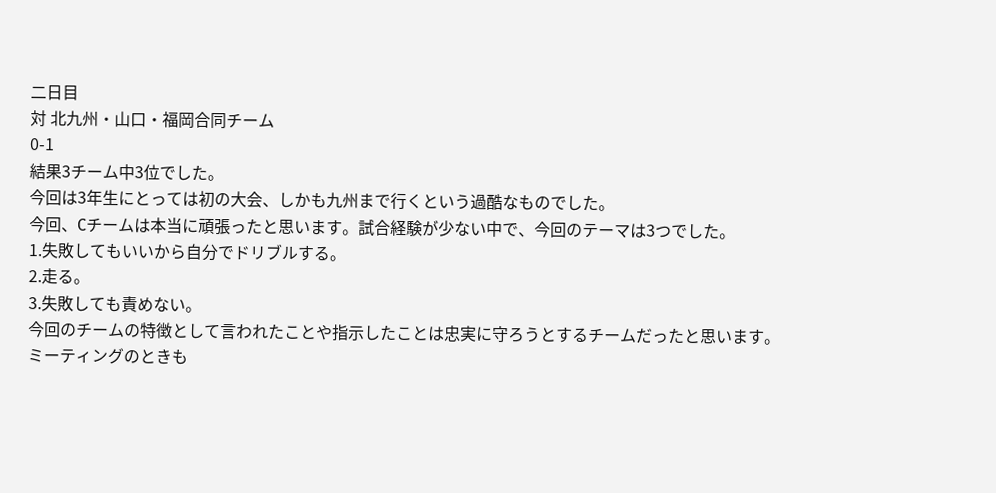二日目
対 北九州・山口・福岡合同チーム
0-1
結果3チーム中3位でした。
今回は3年生にとっては初の大会、しかも九州まで行くという過酷なものでした。
今回、Cチームは本当に頑張ったと思います。試合経験が少ない中で、今回のテーマは3つでした。
1.失敗してもいいから自分でドリブルする。
2.走る。
3.失敗しても責めない。
今回のチームの特徴として言われたことや指示したことは忠実に守ろうとするチームだったと思います。
ミーティングのときも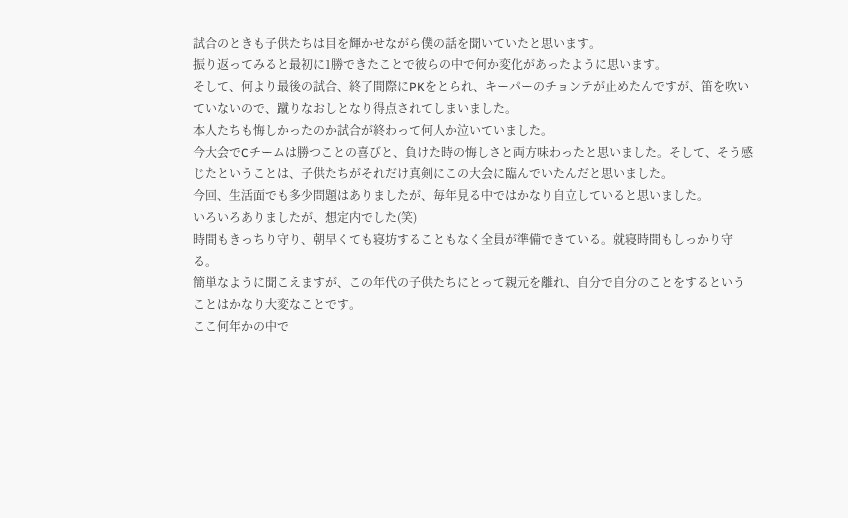試合のときも子供たちは目を輝かせながら僕の話を聞いていたと思います。
振り返ってみると最初に1勝できたことで彼らの中で何か変化があったように思います。
そして、何より最後の試合、終了間際にPKをとられ、キーパーのチョンテが止めたんですが、笛を吹いていないので、蹴りなおしとなり得点されてしまいました。
本人たちも悔しかったのか試合が終わって何人か泣いていました。
今大会でCチームは勝つことの喜びと、負けた時の悔しさと両方味わったと思いました。そして、そう感じたということは、子供たちがそれだけ真剣にこの大会に臨んでいたんだと思いました。
今回、生活面でも多少問題はありましたが、毎年見る中ではかなり自立していると思いました。
いろいろありましたが、想定内でした(笑)
時間もきっちり守り、朝早くても寝坊することもなく全員が準備できている。就寝時間もしっかり守る。
簡単なように聞こえますが、この年代の子供たちにとって親元を離れ、自分で自分のことをするということはかなり大変なことです。
ここ何年かの中で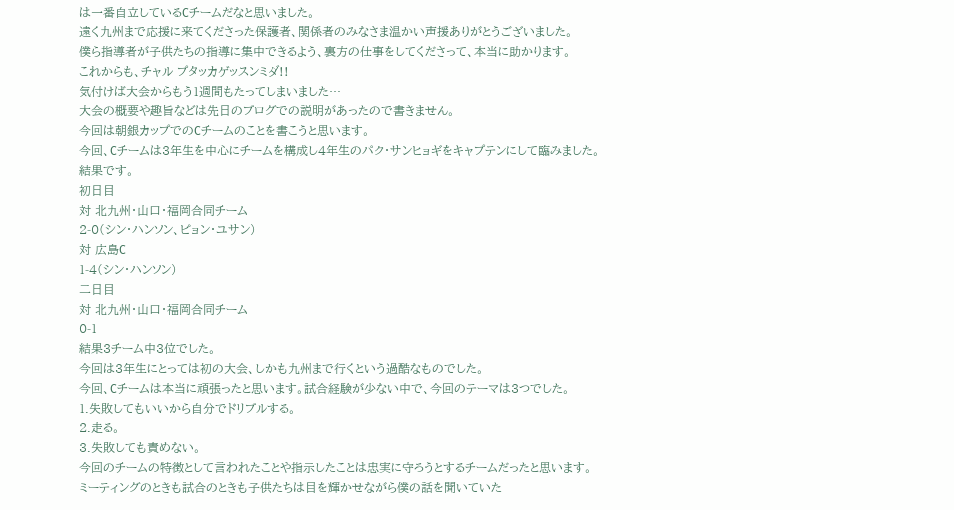は一番自立しているCチームだなと思いました。
遠く九州まで応援に来てくださった保護者、関係者のみなさま温かい声援ありがとうございました。
僕ら指導者が子供たちの指導に集中できるよう、裏方の仕事をしてくださって、本当に助かります。
これからも、チャル プタッカゲッスンミダ!!
気付けば大会からもう1週間もたってしまいました…
大会の概要や趣旨などは先日のブログでの説明があったので書きません。
今回は朝銀カップでのCチームのことを書こうと思います。
今回、Cチームは3年生を中心にチームを構成し4年生のパク・サンヒョギをキャプテンにして臨みました。
結果です。
初日目
対 北九州・山口・福岡合同チーム
2-0(シン・ハンソン、ピョン・ユサン)
対 広島C
1-4(シン・ハンソン)
二日目
対 北九州・山口・福岡合同チーム
0-1
結果3チーム中3位でした。
今回は3年生にとっては初の大会、しかも九州まで行くという過酷なものでした。
今回、Cチームは本当に頑張ったと思います。試合経験が少ない中で、今回のテーマは3つでした。
1.失敗してもいいから自分でドリブルする。
2.走る。
3.失敗しても責めない。
今回のチームの特徴として言われたことや指示したことは忠実に守ろうとするチームだったと思います。
ミーティングのときも試合のときも子供たちは目を輝かせながら僕の話を聞いていた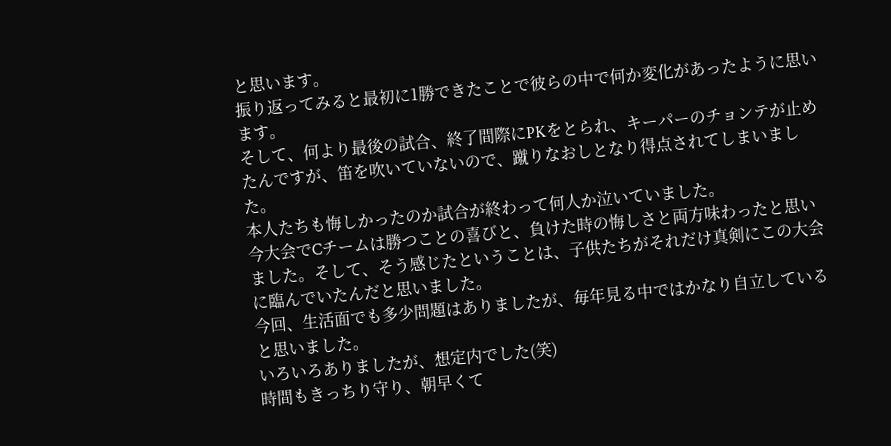と思います。
振り返ってみると最初に1勝できたことで彼らの中で何か変化があったように思います。
そして、何より最後の試合、終了間際にPKをとられ、キーパーのチョンテが止めたんですが、笛を吹いていないので、蹴りなおしとなり得点されてしまいました。
本人たちも悔しかったのか試合が終わって何人か泣いていました。
今大会でCチームは勝つことの喜びと、負けた時の悔しさと両方味わったと思いました。そして、そう感じたということは、子供たちがそれだけ真剣にこの大会に臨んでいたんだと思いました。
今回、生活面でも多少問題はありましたが、毎年見る中ではかなり自立していると思いました。
いろいろありましたが、想定内でした(笑)
時間もきっちり守り、朝早くて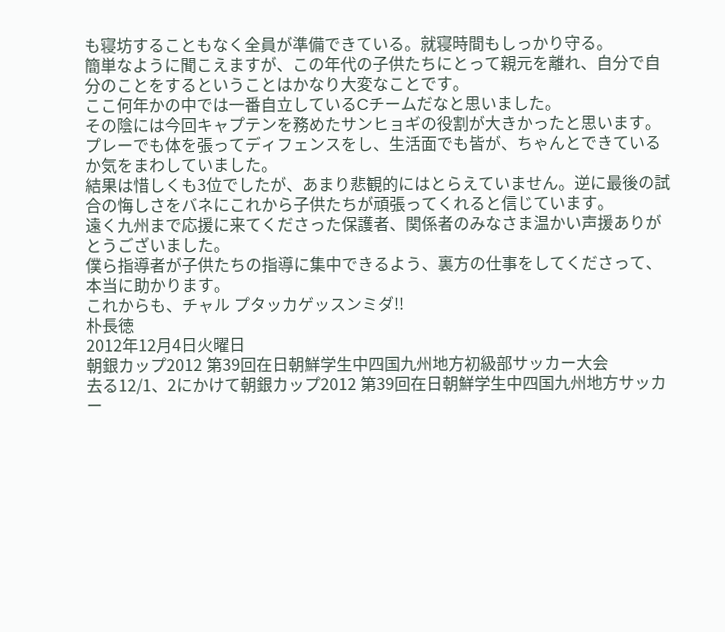も寝坊することもなく全員が準備できている。就寝時間もしっかり守る。
簡単なように聞こえますが、この年代の子供たちにとって親元を離れ、自分で自分のことをするということはかなり大変なことです。
ここ何年かの中では一番自立しているCチームだなと思いました。
その陰には今回キャプテンを務めたサンヒョギの役割が大きかったと思います。プレーでも体を張ってディフェンスをし、生活面でも皆が、ちゃんとできているか気をまわしていました。
結果は惜しくも3位でしたが、あまり悲観的にはとらえていません。逆に最後の試合の悔しさをバネにこれから子供たちが頑張ってくれると信じています。
遠く九州まで応援に来てくださった保護者、関係者のみなさま温かい声援ありがとうございました。
僕ら指導者が子供たちの指導に集中できるよう、裏方の仕事をしてくださって、本当に助かります。
これからも、チャル プタッカゲッスンミダ!!
朴長徳
2012年12月4日火曜日
朝銀カップ2012 第39回在日朝鮮学生中四国九州地方初級部サッカー大会
去る12/1、2にかけて朝銀カップ2012 第39回在日朝鮮学生中四国九州地方サッカー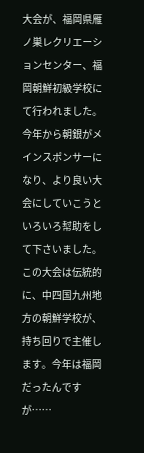大会が、福岡県雁ノ巣レクリエーションセンター、福岡朝鮮初級学校にて行われました。
今年から朝銀がメインスポンサーになり、より良い大会にしていこうといろいろ幇助をして下さいました。
この大会は伝統的に、中四国九州地方の朝鮮学校が、持ち回りで主催します。今年は福岡だったんですが……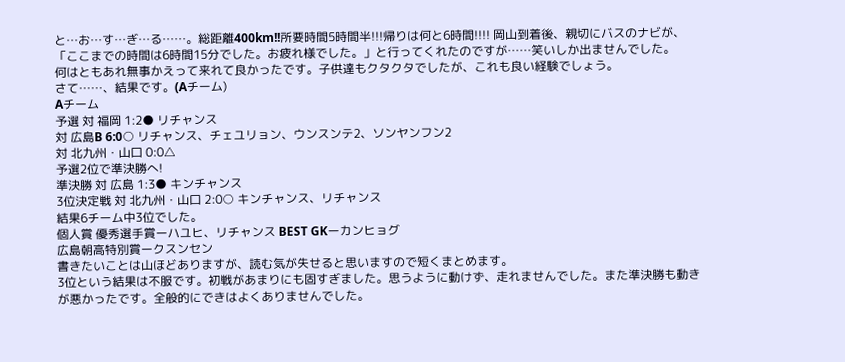と…お…す…ぎ…る……。総距離400km!!所要時間5時間半!!!帰りは何と6時間!!!! 岡山到着後、親切にバスのナビが、「ここまでの時間は6時間15分でした。お疲れ様でした。」と行ってくれたのですが……笑いしか出ませんでした。
何はともあれ無事かえって来れて良かったです。子供達もクタクタでしたが、これも良い経験でしょう。
さて……、結果です。(Aチーム)
Aチーム
予選 対 福岡 1:2● リチャンス
対 広島B 6:0○ リチャンス、チェユリョン、ウンスンテ2、ソンヤンフン2
対 北九州・山口 0:0△
予選2位で準決勝へ!
準決勝 対 広島 1:3● キンチャンス
3位決定戦 対 北九州・山口 2:0○ キンチャンス、リチャンス
結果6チーム中3位でした。
個人賞 優秀選手賞ーハユヒ、リチャンス BEST GKーカンヒョグ
広島朝高特別賞ークスンセン
書きたいことは山ほどありますが、読む気が失せると思いますので短くまとめます。
3位という結果は不服です。初戦があまりにも固すぎました。思うように動けず、走れませんでした。また準決勝も動きが悪かったです。全般的にできはよくありませんでした。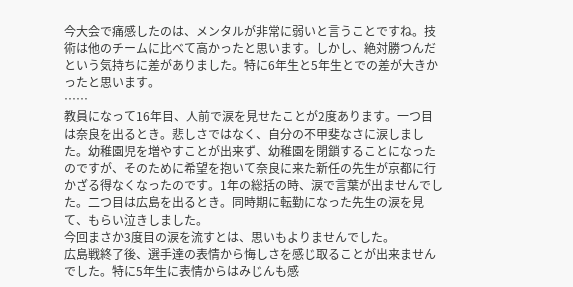今大会で痛感したのは、メンタルが非常に弱いと言うことですね。技術は他のチームに比べて高かったと思います。しかし、絶対勝つんだという気持ちに差がありました。特に6年生と5年生とでの差が大きかったと思います。
……
教員になって16年目、人前で涙を見せたことが2度あります。一つ目は奈良を出るとき。悲しさではなく、自分の不甲斐なさに涙しました。幼稚園児を増やすことが出来ず、幼稚園を閉鎖することになったのですが、そのために希望を抱いて奈良に来た新任の先生が京都に行かざる得なくなったのです。1年の総括の時、涙で言葉が出ませんでした。二つ目は広島を出るとき。同時期に転勤になった先生の涙を見て、もらい泣きしました。
今回まさか3度目の涙を流すとは、思いもよりませんでした。
広島戦終了後、選手達の表情から悔しさを感じ取ることが出来ませんでした。特に5年生に表情からはみじんも感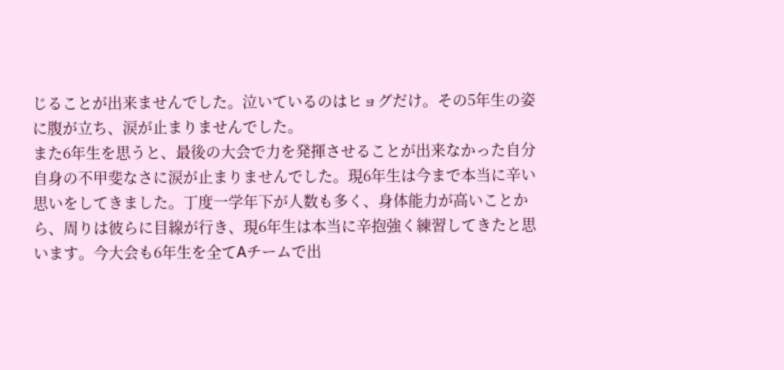じることが出来ませんでした。泣いているのはヒョグだけ。その5年生の姿に腹が立ち、涙が止まりませんでした。
また6年生を思うと、最後の大会で力を発揮させることが出来なかった自分自身の不甲斐なさに涙が止まりませんでした。現6年生は今まで本当に辛い思いをしてきました。丁度一学年下が人数も多く、身体能力が高いことから、周りは彼らに目線が行き、現6年生は本当に辛抱強く練習してきたと思います。今大会も6年生を全てAチームで出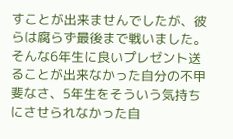すことが出来ませんでしたが、彼らは腐らず最後まで戦いました。
そんな6年生に良いプレゼント送ることが出来なかった自分の不甲斐なさ、5年生をそういう気持ちにさせられなかった自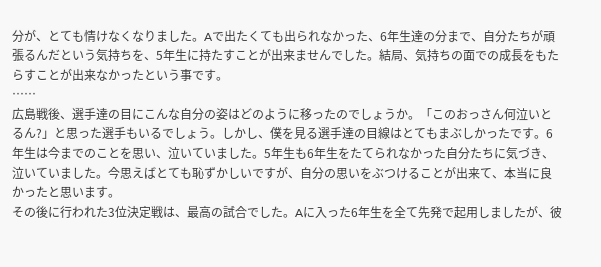分が、とても情けなくなりました。Aで出たくても出られなかった、6年生達の分まで、自分たちが頑張るんだという気持ちを、5年生に持たすことが出来ませんでした。結局、気持ちの面での成長をもたらすことが出来なかったという事です。
……
広島戦後、選手達の目にこんな自分の姿はどのように移ったのでしょうか。「このおっさん何泣いとるん?」と思った選手もいるでしょう。しかし、僕を見る選手達の目線はとてもまぶしかったです。6年生は今までのことを思い、泣いていました。5年生も6年生をたてられなかった自分たちに気づき、泣いていました。今思えばとても恥ずかしいですが、自分の思いをぶつけることが出来て、本当に良かったと思います。
その後に行われた3位決定戦は、最高の試合でした。Aに入った6年生を全て先発で起用しましたが、彼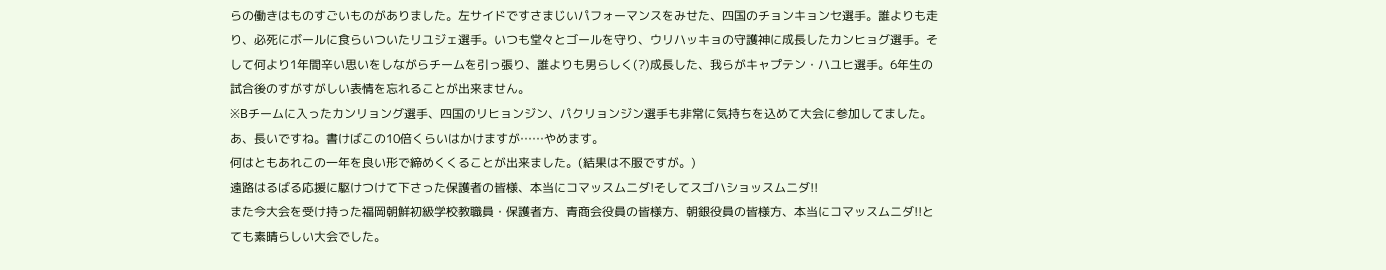らの働きはものすごいものがありました。左サイドですさまじいパフォーマンスをみせた、四国のチョンキョンセ選手。誰よりも走り、必死にボールに食らいついたリユジェ選手。いつも堂々とゴールを守り、ウリハッキョの守護神に成長したカンヒョグ選手。そして何より1年間辛い思いをしながらチームを引っ張り、誰よりも男らしく(?)成長した、我らがキャプテン・ハユヒ選手。6年生の試合後のすがすがしい表情を忘れることが出来ません。
※Bチームに入ったカンリョング選手、四国のリヒョンジン、パクリョンジン選手も非常に気持ちを込めて大会に参加してました。
あ、長いですね。書けばこの10倍くらいはかけますが……やめます。
何はともあれこの一年を良い形で締めくくることが出来ました。(結果は不服ですが。)
遠路はるばる応援に駆けつけて下さった保護者の皆様、本当にコマッスムニダ!そしてスゴハショッスムニダ!!
また今大会を受け持った福岡朝鮮初級学校教職員・保護者方、青商会役員の皆様方、朝銀役員の皆様方、本当にコマッスムニダ!!とても素晴らしい大会でした。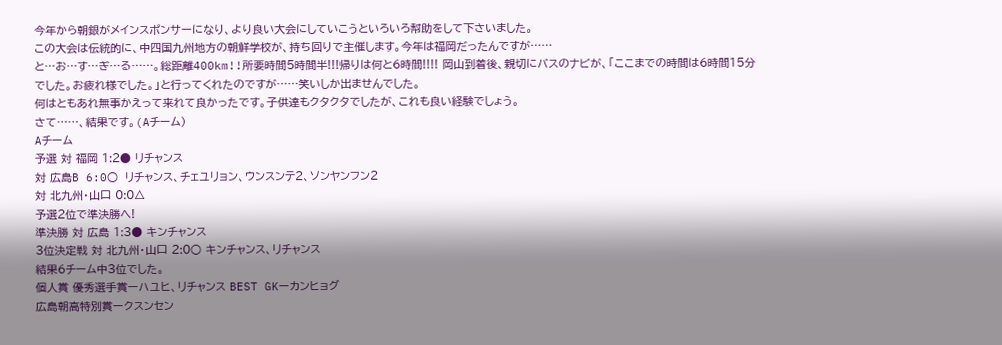今年から朝銀がメインスポンサーになり、より良い大会にしていこうといろいろ幇助をして下さいました。
この大会は伝統的に、中四国九州地方の朝鮮学校が、持ち回りで主催します。今年は福岡だったんですが……
と…お…す…ぎ…る……。総距離400km!!所要時間5時間半!!!帰りは何と6時間!!!! 岡山到着後、親切にバスのナビが、「ここまでの時間は6時間15分でした。お疲れ様でした。」と行ってくれたのですが……笑いしか出ませんでした。
何はともあれ無事かえって来れて良かったです。子供達もクタクタでしたが、これも良い経験でしょう。
さて……、結果です。(Aチーム)
Aチーム
予選 対 福岡 1:2● リチャンス
対 広島B 6:0○ リチャンス、チェユリョン、ウンスンテ2、ソンヤンフン2
対 北九州・山口 0:0△
予選2位で準決勝へ!
準決勝 対 広島 1:3● キンチャンス
3位決定戦 対 北九州・山口 2:0○ キンチャンス、リチャンス
結果6チーム中3位でした。
個人賞 優秀選手賞ーハユヒ、リチャンス BEST GKーカンヒョグ
広島朝高特別賞ークスンセン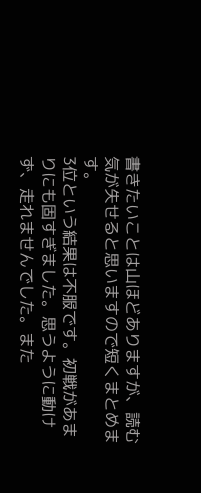書きたいことは山ほどありますが、読む気が失せると思いますので短くまとめます。
3位という結果は不服です。初戦があまりにも固すぎました。思うように動けず、走れませんでした。また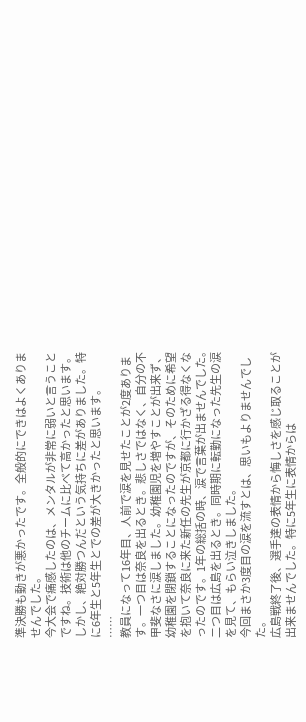準決勝も動きが悪かったです。全般的にできはよくありませんでした。
今大会で痛感したのは、メンタルが非常に弱いと言うことですね。技術は他のチームに比べて高かったと思います。しかし、絶対勝つんだという気持ちに差がありました。特に6年生と5年生とでの差が大きかったと思います。
……
教員になって16年目、人前で涙を見せたことが2度あります。一つ目は奈良を出るとき。悲しさではなく、自分の不甲斐なさに涙しました。幼稚園児を増やすことが出来ず、幼稚園を閉鎖することになったのですが、そのために希望を抱いて奈良に来た新任の先生が京都に行かざる得なくなったのです。1年の総括の時、涙で言葉が出ませんでした。二つ目は広島を出るとき。同時期に転勤になった先生の涙を見て、もらい泣きしました。
今回まさか3度目の涙を流すとは、思いもよりませんでした。
広島戦終了後、選手達の表情から悔しさを感じ取ることが出来ませんでした。特に5年生に表情からは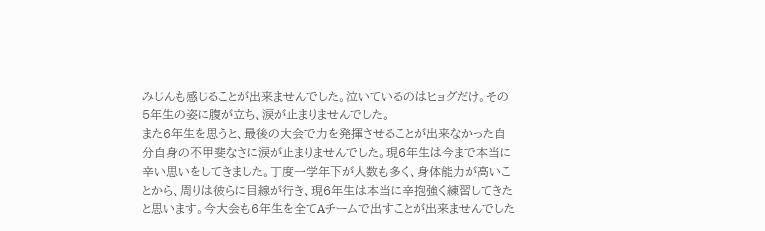みじんも感じることが出来ませんでした。泣いているのはヒョグだけ。その5年生の姿に腹が立ち、涙が止まりませんでした。
また6年生を思うと、最後の大会で力を発揮させることが出来なかった自分自身の不甲斐なさに涙が止まりませんでした。現6年生は今まで本当に辛い思いをしてきました。丁度一学年下が人数も多く、身体能力が高いことから、周りは彼らに目線が行き、現6年生は本当に辛抱強く練習してきたと思います。今大会も6年生を全てAチームで出すことが出来ませんでした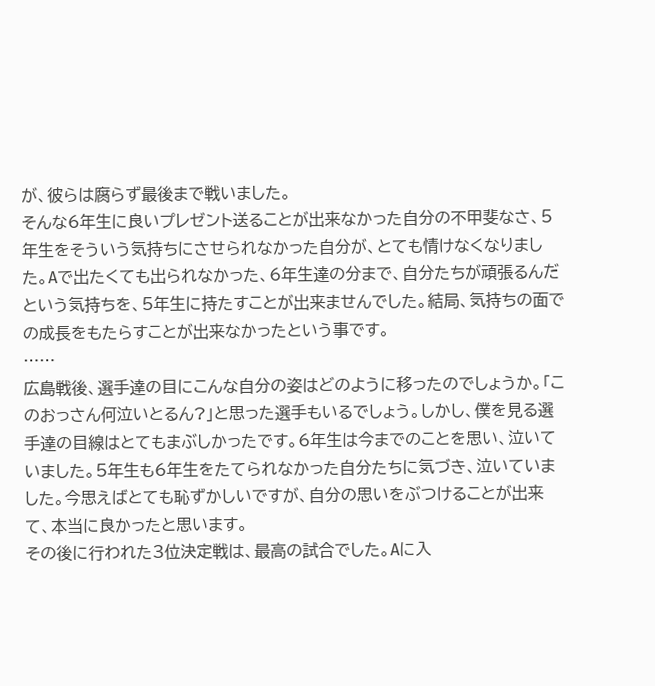が、彼らは腐らず最後まで戦いました。
そんな6年生に良いプレゼント送ることが出来なかった自分の不甲斐なさ、5年生をそういう気持ちにさせられなかった自分が、とても情けなくなりました。Aで出たくても出られなかった、6年生達の分まで、自分たちが頑張るんだという気持ちを、5年生に持たすことが出来ませんでした。結局、気持ちの面での成長をもたらすことが出来なかったという事です。
……
広島戦後、選手達の目にこんな自分の姿はどのように移ったのでしょうか。「このおっさん何泣いとるん?」と思った選手もいるでしょう。しかし、僕を見る選手達の目線はとてもまぶしかったです。6年生は今までのことを思い、泣いていました。5年生も6年生をたてられなかった自分たちに気づき、泣いていました。今思えばとても恥ずかしいですが、自分の思いをぶつけることが出来て、本当に良かったと思います。
その後に行われた3位決定戦は、最高の試合でした。Aに入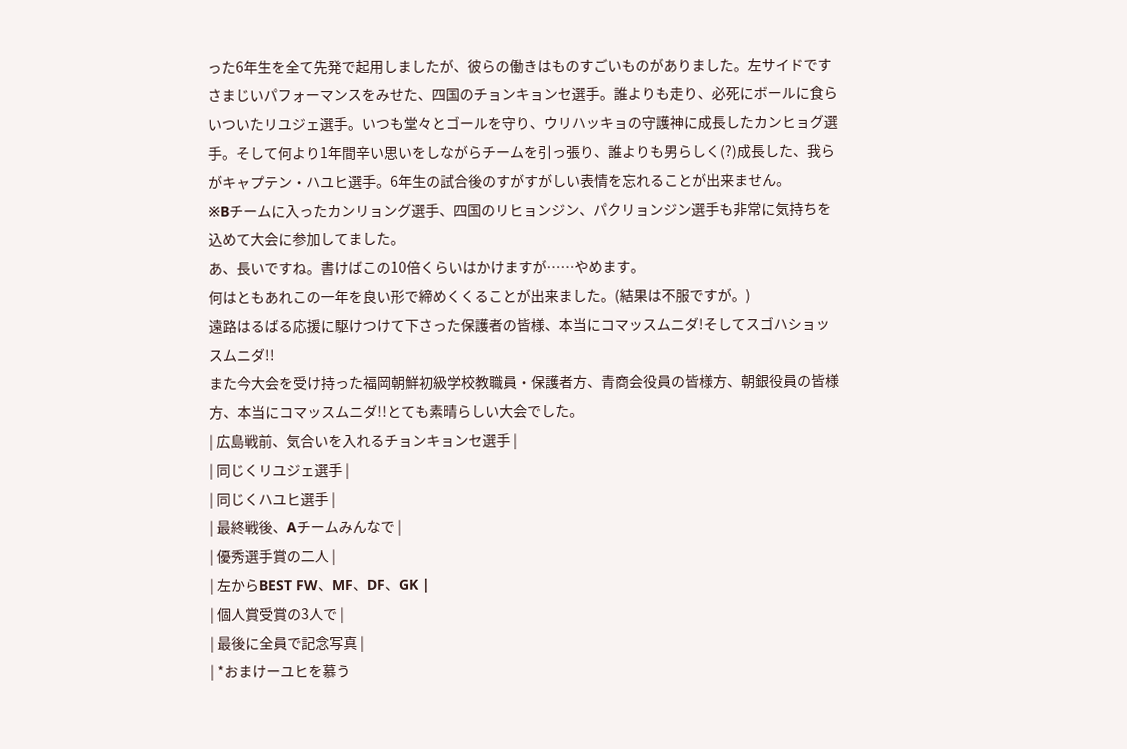った6年生を全て先発で起用しましたが、彼らの働きはものすごいものがありました。左サイドですさまじいパフォーマンスをみせた、四国のチョンキョンセ選手。誰よりも走り、必死にボールに食らいついたリユジェ選手。いつも堂々とゴールを守り、ウリハッキョの守護神に成長したカンヒョグ選手。そして何より1年間辛い思いをしながらチームを引っ張り、誰よりも男らしく(?)成長した、我らがキャプテン・ハユヒ選手。6年生の試合後のすがすがしい表情を忘れることが出来ません。
※Bチームに入ったカンリョング選手、四国のリヒョンジン、パクリョンジン選手も非常に気持ちを込めて大会に参加してました。
あ、長いですね。書けばこの10倍くらいはかけますが……やめます。
何はともあれこの一年を良い形で締めくくることが出来ました。(結果は不服ですが。)
遠路はるばる応援に駆けつけて下さった保護者の皆様、本当にコマッスムニダ!そしてスゴハショッスムニダ!!
また今大会を受け持った福岡朝鮮初級学校教職員・保護者方、青商会役員の皆様方、朝銀役員の皆様方、本当にコマッスムニダ!!とても素晴らしい大会でした。
| 広島戦前、気合いを入れるチョンキョンセ選手 |
| 同じくリユジェ選手 |
| 同じくハユヒ選手 |
| 最終戦後、Aチームみんなで |
| 優秀選手賞の二人 |
| 左からBEST FW、MF、DF、GK |
| 個人賞受賞の3人で |
| 最後に全員で記念写真 |
| *おまけーユヒを慕う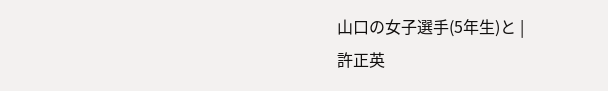山口の女子選手(5年生)と |
許正英